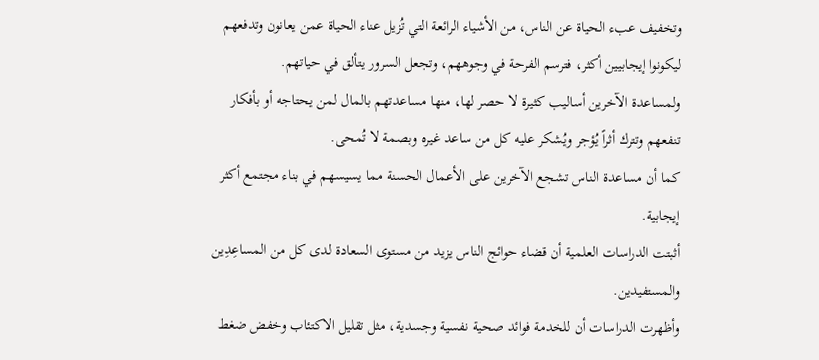وتخفيف عبء الحياة عن الناس، من الأشياء الرائعة التي تُزيل عناء الحياة عمن يعانون وتدفعهم ليكونوا إيجابيين أكثر، فترسم الفرحة في وجوههم، وتجعل السرور يتألق في حياتهم.
ولمساعدة الآخرين أساليب كثيرة لا حصر لها، منها مساعدتهم بالمال لمن يحتاجه أو بأفكار تنفعهم وتترك أثراً يُؤجر ويُشكر عليه كل من ساعد غيره وبصمة لا تُمحى.
كما أن مساعدة الناس تشجع الآخرين على الأعمال الحسنة مما يسيسهم في بناء مجتمع أكثر إيجابية.
أثبتت الدراسات العلمية أن قضاء حوائج الناس يزيد من مستوى السعادة لدى كل من المساعِدِين والمستفيدين.
وأظهرت الدراسات أن للخدمة فوائد صحية نفسية وجسدية، مثل تقليل الاكتئاب وخفض ضغط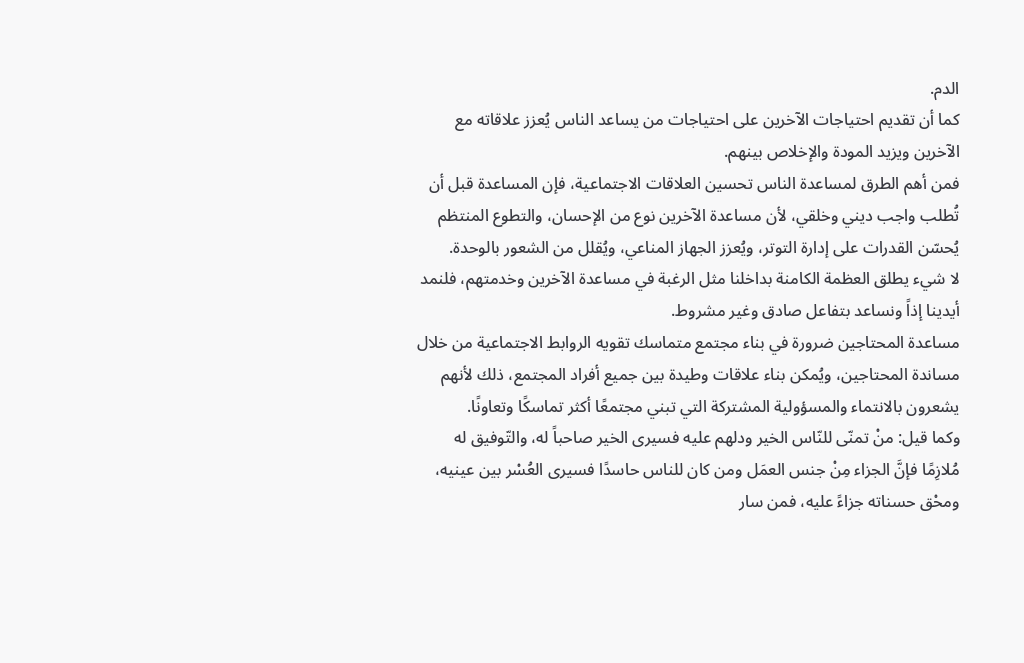الدم.
كما أن تقديم احتياجات الآخرين على احتياجات من يساعد الناس يُعزز علاقاته مع الآخرين ويزيد المودة والإخلاص بينهم.
فمن أهم الطرق لمساعدة الناس تحسين العلاقات الاجتماعية، فإن المساعدة قبل أن تُطلب واجب ديني وخلقي، لأن مساعدة الآخرين نوع من الإحسان، والتطوع المنتظم يُحسّن القدرات على إدارة التوتر، ويُعزز الجهاز المناعي، ويُقلل من الشعور بالوحدة.
لا شيء يطلق العظمة الكامنة بداخلنا مثل الرغبة في مساعدة الآخرين وخدمتهم، فلنمد أيدينا إذاً ونساعد بتفاعل صادق وغير مشروط.
مساعدة المحتاجين ضرورة في بناء مجتمع متماسك تقويه الروابط الاجتماعية من خلال مساندة المحتاجين، ويُمكن بناء علاقات وطيدة بين جميع أفراد المجتمع، ذلك لأنهم يشعرون بالانتماء والمسؤولية المشتركة التي تبني مجتمعًا أكثر تماسكًا وتعاونًا.
وكما قيل: منْ تمنّى للنّاس الخير ودلهم عليه فسيرى الخير صاحباً له، والتّوفيق له مُلازِمًا فإنَّ الجزاء مِنْ جنس العمَل ومن كان للناس حاسدًا فسيرى العُسْر بين عينيه، ومحْق حسناته جزاءً عليه، فمن سار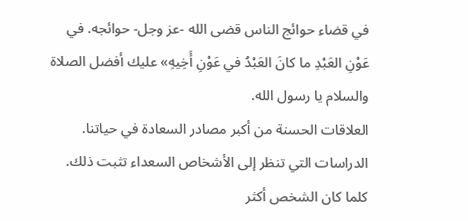في قضاء حوائج الناس قضى الله -عز وجل- حوائجه. في عَوْنِ العَبْدِ ما كانَ العَبْدُ في عَوْنِ أَخِيهِ» عليك أفضل الصلاة والسلام يا رسول الله.
العلاقات الحسنة من أكبر مصادر السعادة في حياتنا. الدراسات التي تنظر إلى الأشخاص السعداء تثبت ذلك.
كلما كان الشخص أكثر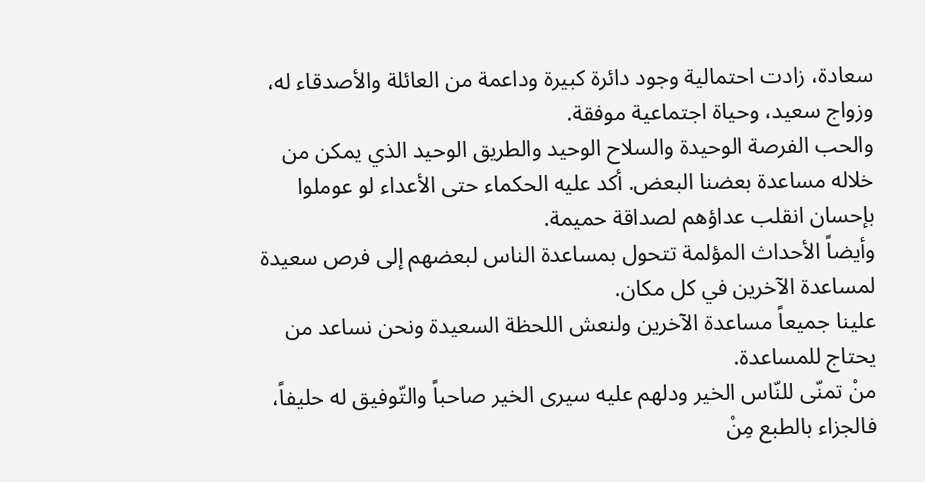سعادة، زادت احتمالية وجود دائرة كبيرة وداعمة من العائلة والأصدقاء له، وزواج سعيد، وحياة اجتماعية موفقة.
والحب الفرصة الوحيدة والسلاح الوحيد والطريق الوحيد الذي يمكن من خلاله مساعدة بعضنا البعض. أكد عليه الحكماء حتى الأعداء لو عوملوا بإحسان انقلب عداؤهم لصداقة حميمة.
وأيضاً الأحداث المؤلمة تتحول بمساعدة الناس لبعضهم إلى فرص سعيدة لمساعدة الآخرين في كل مكان.
علينا جميعاً مساعدة الآخرين ولنعش اللحظة السعيدة ونحن نساعد من يحتاج للمساعدة.
منْ تمنّى للنّاس الخير ودلهم عليه سيرى الخير صاحباً والتّوفيق له حليفاً، فالجزاء بالطبع مِنْ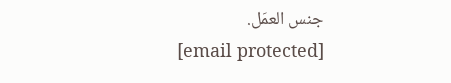جنس العمَل.
[email protected]